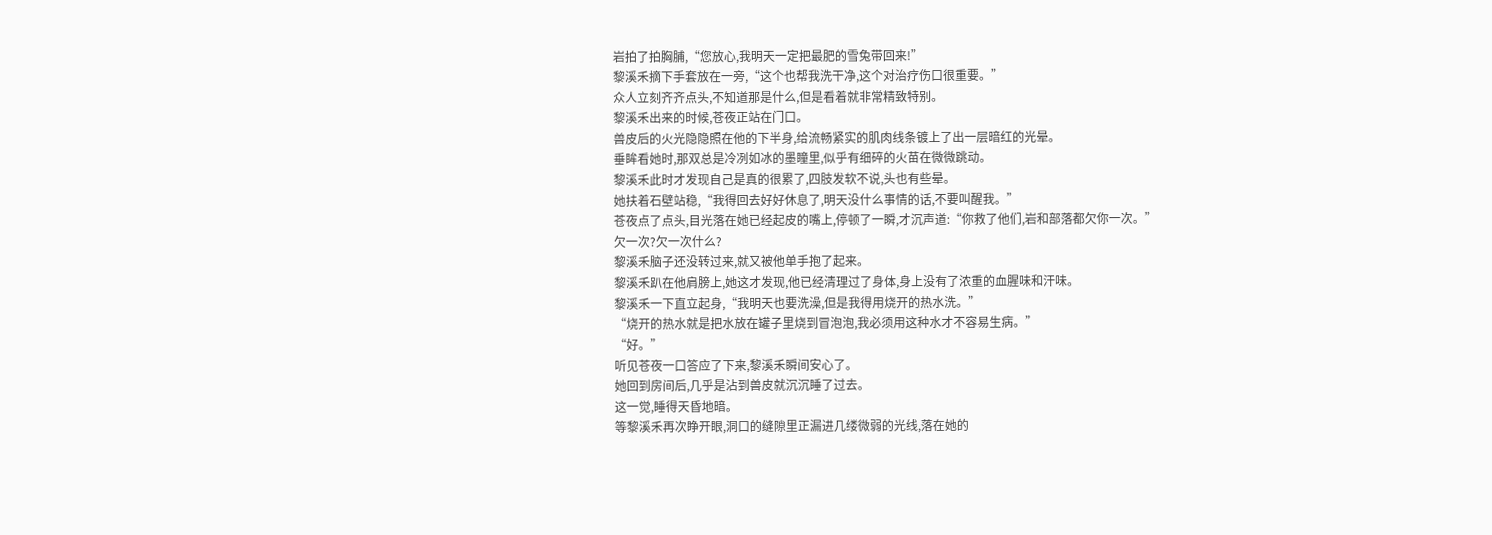岩拍了拍胸脯,“您放心,我明天一定把最肥的雪兔带回来!”
黎溪禾摘下手套放在一旁,“这个也帮我洗干净,这个对治疗伤口很重要。”
众人立刻齐齐点头,不知道那是什么,但是看着就非常精致特别。
黎溪禾出来的时候,苍夜正站在门口。
兽皮后的火光隐隐照在他的下半身,给流畅紧实的肌肉线条镀上了出一层暗红的光晕。
垂眸看她时,那双总是冷冽如冰的墨瞳里,似乎有细碎的火苗在微微跳动。
黎溪禾此时才发现自己是真的很累了,四肢发软不说,头也有些晕。
她扶着石壁站稳,“我得回去好好休息了,明天没什么事情的话,不要叫醒我。”
苍夜点了点头,目光落在她已经起皮的嘴上,停顿了一瞬,才沉声道:“你救了他们,岩和部落都欠你一次。”
欠一次?欠一次什么?
黎溪禾脑子还没转过来,就又被他单手抱了起来。
黎溪禾趴在他肩膀上,她这才发现,他已经清理过了身体,身上没有了浓重的血腥味和汗味。
黎溪禾一下直立起身,“我明天也要洗澡,但是我得用烧开的热水洗。”
“烧开的热水就是把水放在罐子里烧到冒泡泡,我必须用这种水才不容易生病。”
“好。”
听见苍夜一口答应了下来,黎溪禾瞬间安心了。
她回到房间后,几乎是沾到兽皮就沉沉睡了过去。
这一觉,睡得天昏地暗。
等黎溪禾再次睁开眼,洞口的缝隙里正漏进几缕微弱的光线,落在她的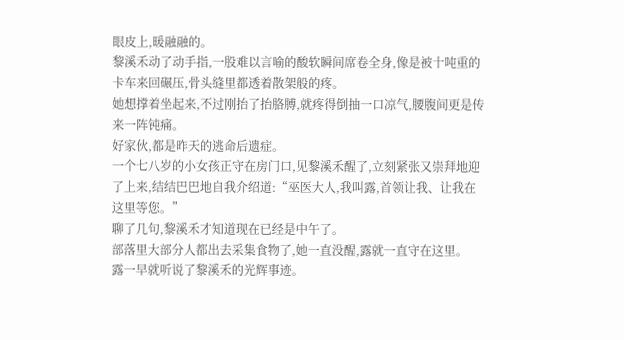眼皮上,暖融融的。
黎溪禾动了动手指,一股难以言喻的酸软瞬间席卷全身,像是被十吨重的卡车来回碾压,骨头缝里都透着散架般的疼。
她想撑着坐起来,不过刚抬了抬胳膊,就疼得倒抽一口凉气,腰腹间更是传来一阵钝痛。
好家伙,都是昨天的逃命后遗症。
一个七八岁的小女孩正守在房门口,见黎溪禾醒了,立刻紧张又崇拜地迎了上来,结结巴巴地自我介绍道:“巫医大人,我叫露,首领让我、让我在这里等您。”
聊了几句,黎溪禾才知道现在已经是中午了。
部落里大部分人都出去采集食物了,她一直没醒,露就一直守在这里。
露一早就听说了黎溪禾的光辉事迹。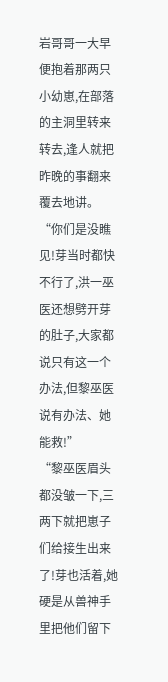岩哥哥一大早便抱着那两只小幼崽,在部落的主洞里转来转去,逢人就把昨晚的事翻来覆去地讲。
“你们是没瞧见!芽当时都快不行了,洪一巫医还想劈开芽的肚子,大家都说只有这一个办法,但黎巫医说有办法、她能救!”
“黎巫医眉头都没皱一下,三两下就把崽子们给接生出来了!芽也活着,她硬是从兽神手里把他们留下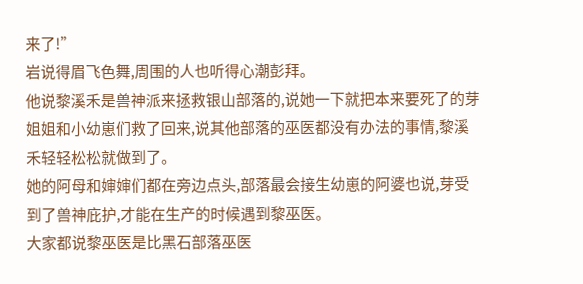来了!”
岩说得眉飞色舞,周围的人也听得心潮彭拜。
他说黎溪禾是兽神派来拯救银山部落的,说她一下就把本来要死了的芽姐姐和小幼崽们救了回来,说其他部落的巫医都没有办法的事情,黎溪禾轻轻松松就做到了。
她的阿母和婶婶们都在旁边点头,部落最会接生幼崽的阿婆也说,芽受到了兽神庇护,才能在生产的时候遇到黎巫医。
大家都说黎巫医是比黑石部落巫医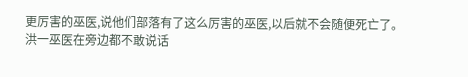更厉害的巫医,说他们部落有了这么厉害的巫医,以后就不会随便死亡了。
洪一巫医在旁边都不敢说话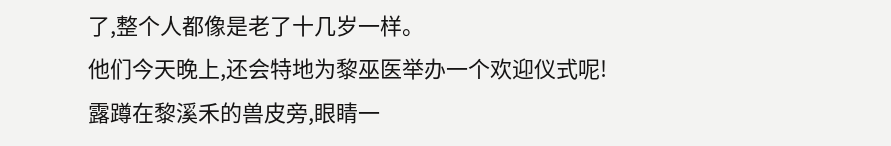了,整个人都像是老了十几岁一样。
他们今天晚上,还会特地为黎巫医举办一个欢迎仪式呢!
露蹲在黎溪禾的兽皮旁,眼睛一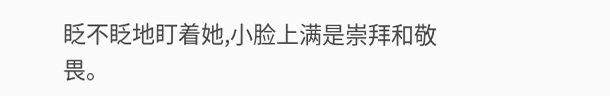眨不眨地盯着她,小脸上满是崇拜和敬畏。